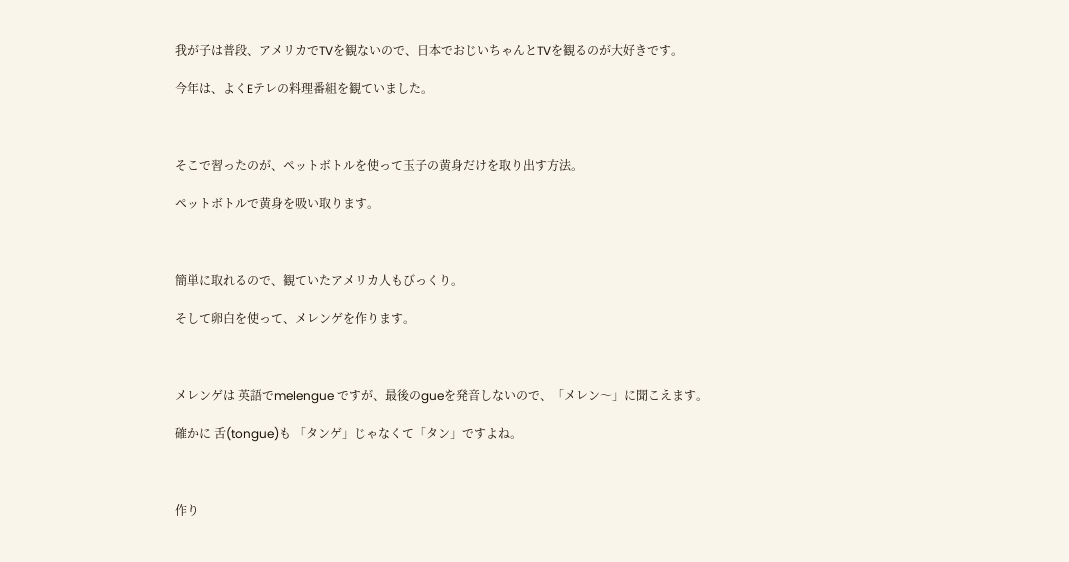我が子は普段、アメリカでTVを観ないので、日本でおじいちゃんとTVを観るのが大好きです。

今年は、よくEテレの料理番組を観ていました。



そこで習ったのが、ペットボトルを使って玉子の黄身だけを取り出す方法。

ペットボトルで黄身を吸い取ります。



簡単に取れるので、観ていたアメリカ人もびっくり。

そして卵白を使って、メレンゲを作ります。



メレンゲは 英語でmelengue ですが、最後のgueを発音しないので、「メレン〜」に聞こえます。

確かに 舌(tongue)も 「タンゲ」じゃなくて「タン」ですよね。



作り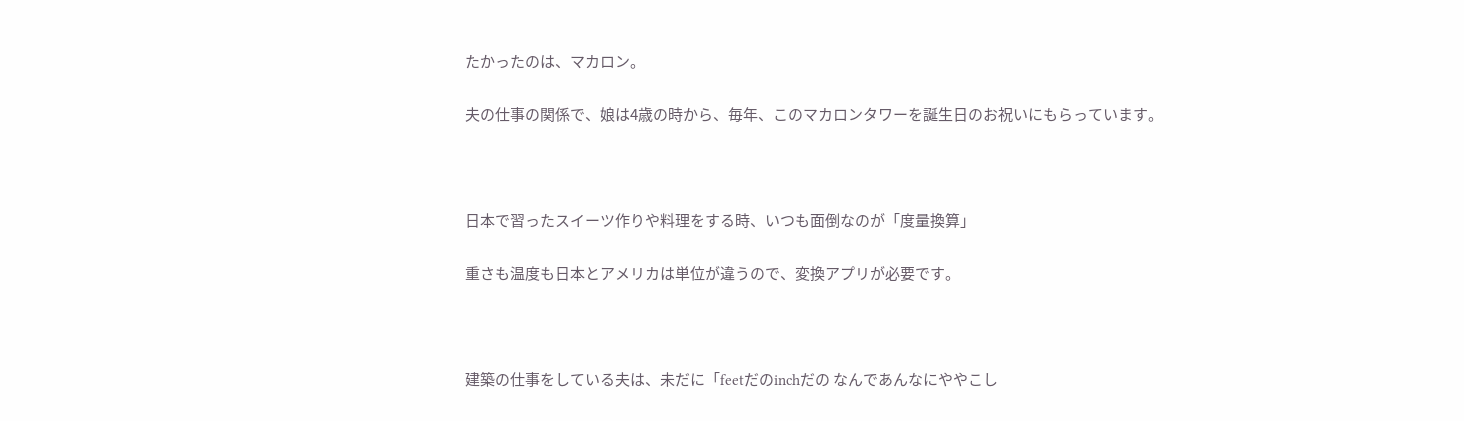たかったのは、マカロン。

夫の仕事の関係で、娘は4歳の時から、毎年、このマカロンタワーを誕生日のお祝いにもらっています。



日本で習ったスイーツ作りや料理をする時、いつも面倒なのが「度量換算」

重さも温度も日本とアメリカは単位が違うので、変換アプリが必要です。



建築の仕事をしている夫は、未だに「feetだのinchだの なんであんなにややこし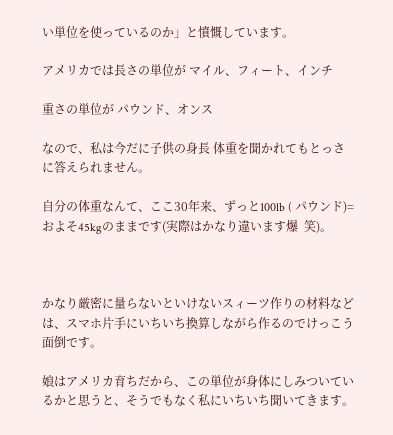い単位を使っているのか」と憤慨しています。

アメリカでは長さの単位が マイル、フィート、インチ

重さの単位が パウンド、オンス

なので、私は今だに子供の身長 体重を聞かれてもとっさに答えられません。

自分の体重なんて、ここ30年来、ずっと100lb ( パウンド)=およそ45kgのままです(実際はかなり違います爆  笑)。



かなり厳密に量らないといけないスィーツ作りの材料などは、スマホ片手にいちいち換算しながら作るのでけっこう面倒です。

娘はアメリカ育ちだから、この単位が身体にしみついているかと思うと、そうでもなく私にいちいち聞いてきます。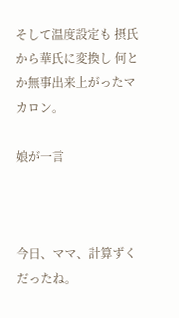そして温度設定も 摂氏から華氏に変換し 何とか無事出来上がったマカロン。

娘が一言



今日、ママ、計算ずくだったね。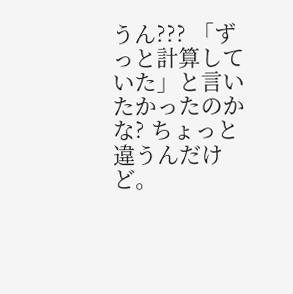うん??? 「ずっと計算していた」と言いたかったのかな? ちょっと違うんだけど。